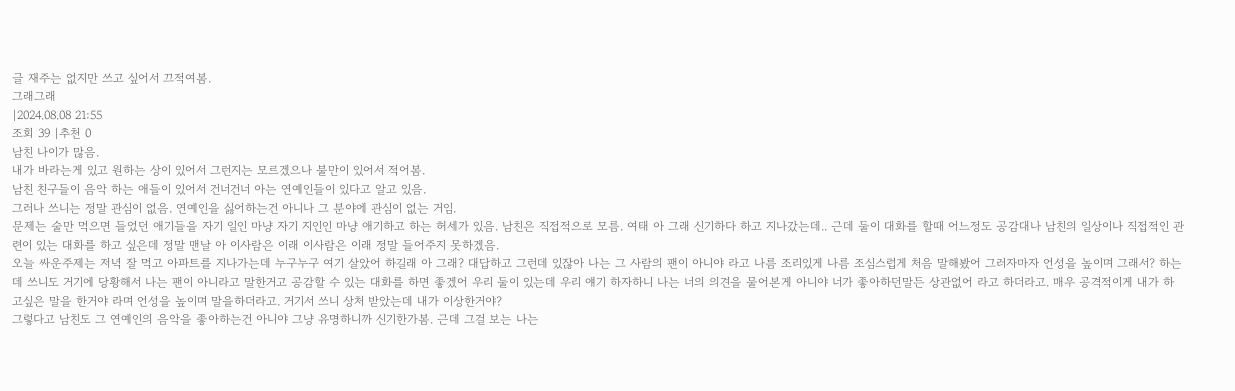글 재주는 없지만 쓰고 싶어서 끄적여봄.
그래그래
|2024.08.08 21:55
조회 39 |추천 0
남친 나이가 많음.
내가 바라는게 있고 원하는 상이 있어서 그런지는 모르겠으나 불만이 있어서 적어봄.
남친 친구들이 음악 하는 애들이 있어서 건너건너 아는 연예인들이 있다고 알고 있음.
그러나 쓰니는 정말 관심이 없음. 연예인을 싫어하는건 아니나 그 분야에 관심이 없는 거임.
문제는 술만 먹으면 들었던 애기들을 자기 일인 마냥 자기 지인인 마냥 애기하고 하는 허세가 있음. 남친은 직접적으로 모름. 여태 아 그래 신기하다 하고 지나갔는데.. 근데 둘이 대화를 할때 어느정도 공감대나 남친의 일상이나 직접적인 관련이 있는 대화를 하고 싶은데 정말 맨날 아 이사람은 이래 이사람은 이래 정말 들어주지 못하겠음.
오늘 싸운주제는 저녁 잘 먹고 아파트를 지나가는데 누구누구 여기 살았어 하길래 아 그래? 대답하고 그런데 있잖아 나는 그 사람의 팬이 아니야 라고 나름 조리있게 나름 조심스럽게 처음 말해봤어 그러자마자 언성을 높이며 그래서? 하는데 쓰니도 거기에 당황해서 나는 팬이 아니라고 말한거고 공감할 수 있는 대화를 하면 좋겠어 우리 둘이 있는데 우리 얘기 하자하니 나는 너의 의견을 물어본게 아니야 너가 좋아하던말든 상관없어 라고 하더라고. 매우 공격적이게 내가 하고싶은 말을 한거야 라며 언성을 높이며 말을하더라고. 거기서 쓰니 상처 받았는데 내가 이상한거야?
그렇다고 남친도 그 연예인의 음악을 좋아하는건 아니야 그냥 유명하니까 신기한가봄. 근데 그걸 보는 나는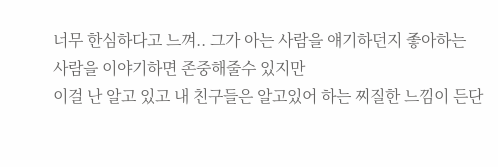너무 한심하다고 느껴.. 그가 아는 사람을 얘기하던지 좋아하는 사람을 이야기하면 존중해줄수 있지만
이걸 난 알고 있고 내 친구들은 알고있어 하는 찌질한 느낌이 든단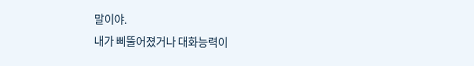말이야.
내가 삐뚤어졌거나 대화능력이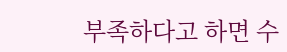부족하다고 하면 수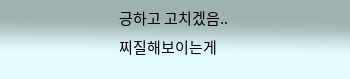긍하고 고치겠음..
찌질해보이는게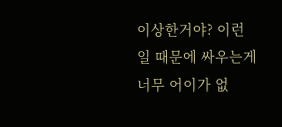이상한거야? 이런일 때문에 싸우는게 너무 어이가 없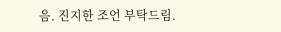음. 진지한 조언 부탁드림.